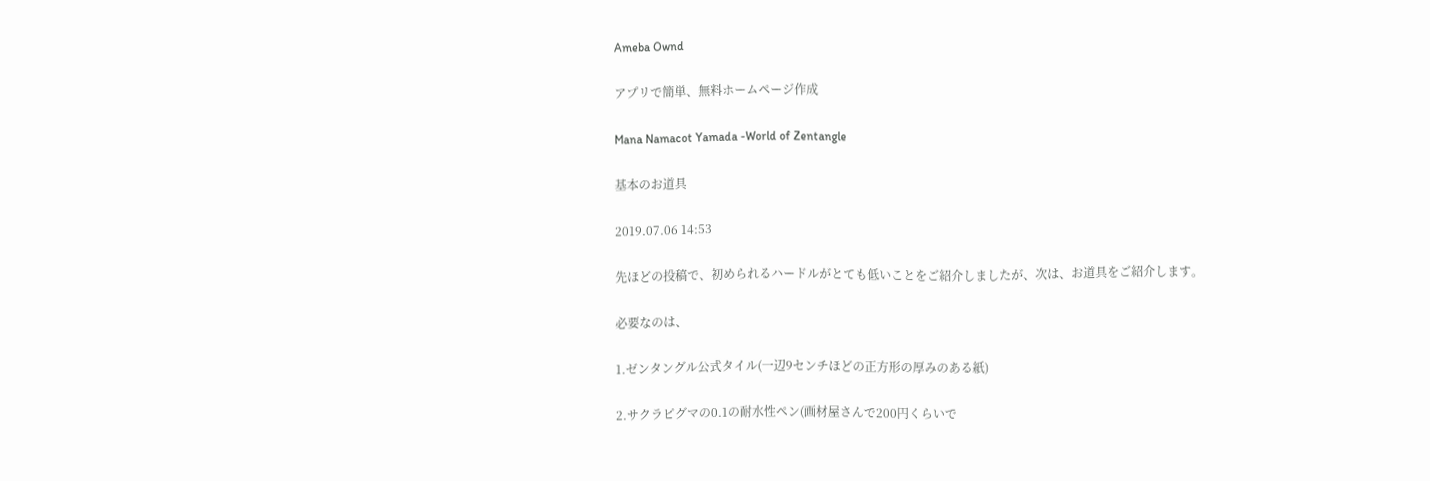Ameba Ownd

アプリで簡単、無料ホームページ作成

Mana Namacot Yamada -World of Zentangle

基本のお道具

2019.07.06 14:53

先ほどの投稿で、初められるハードルがとても低いことをご紹介しましたが、次は、お道具をご紹介します。

必要なのは、

1.ゼンタングル公式タイル(一辺9センチほどの正方形の厚みのある紙)

2.サクラピグマの0.1の耐水性ペン(画材屋さんで200円くらいで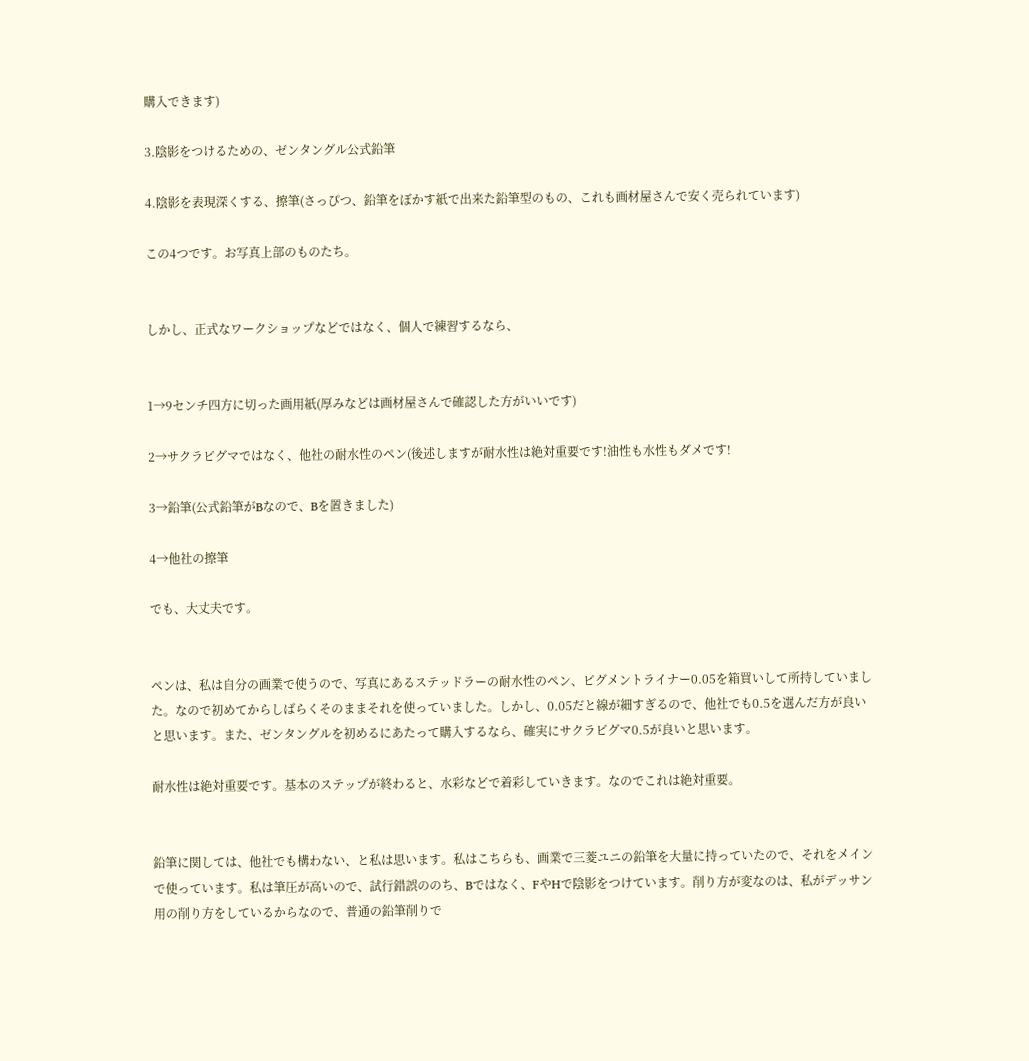購入できます)

3.陰影をつけるための、ゼンタングル公式鉛筆

4.陰影を表現深くする、擦筆(さっぴつ、鉛筆をぼかす紙で出来た鉛筆型のもの、これも画材屋さんで安く売られています)

この4つです。お写真上部のものたち。


しかし、正式なワークショップなどではなく、個人で練習するなら、


1→9センチ四方に切った画用紙(厚みなどは画材屋さんで確認した方がいいです)

2→サクラピグマではなく、他社の耐水性のペン(後述しますが耐水性は絶対重要です!油性も水性もダメです!

3→鉛筆(公式鉛筆がBなので、Bを置きました)

4→他社の擦筆

でも、大丈夫です。


ペンは、私は自分の画業で使うので、写真にあるステッドラーの耐水性のペン、ピグメントライナー0.05を箱買いして所持していました。なので初めてからしばらくそのままそれを使っていました。しかし、0.05だと線が細すぎるので、他社でも0.5を選んだ方が良いと思います。また、ゼンタングルを初めるにあたって購入するなら、確実にサクラピグマ0.5が良いと思います。

耐水性は絶対重要です。基本のステップが終わると、水彩などで着彩していきます。なのでこれは絶対重要。


鉛筆に関しては、他社でも構わない、と私は思います。私はこちらも、画業で三菱ユニの鉛筆を大量に持っていたので、それをメインで使っています。私は筆圧が高いので、試行錯誤ののち、Bではなく、FやHで陰影をつけています。削り方が変なのは、私がデッサン用の削り方をしているからなので、普通の鉛筆削りで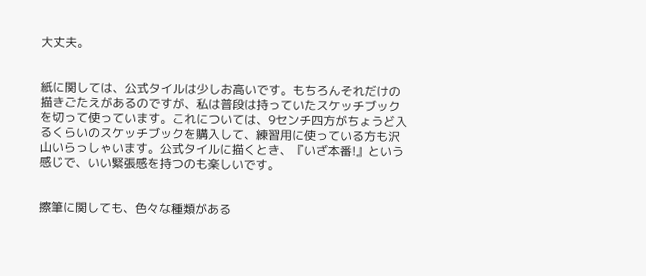大丈夫。


紙に関しては、公式タイルは少しお高いです。もちろんそれだけの描きごたえがあるのですが、私は普段は持っていたスケッチブックを切って使っています。これについては、9センチ四方がちょうど入るくらいのスケッチブックを購入して、練習用に使っている方も沢山いらっしゃいます。公式タイルに描くとき、『いざ本番!』という感じで、いい緊張感を持つのも楽しいです。


擦筆に関しても、色々な種類がある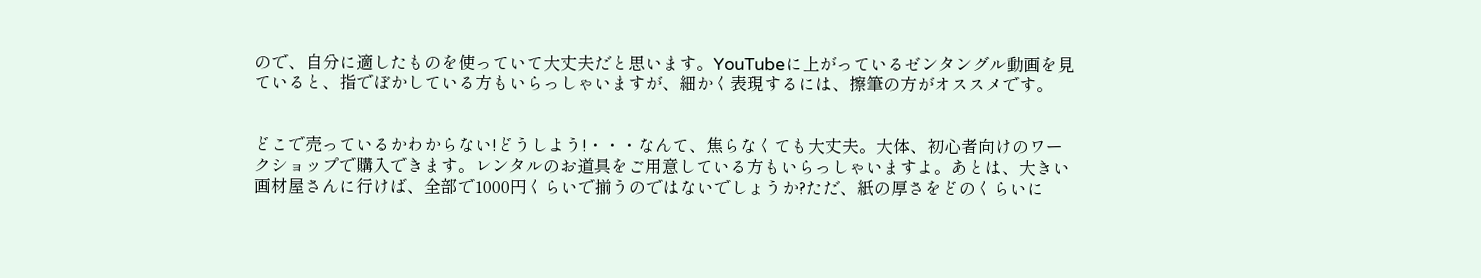ので、自分に適したものを使っていて大丈夫だと思います。YouTubeに上がっているゼンタングル動画を見ていると、指でぼかしている方もいらっしゃいますが、細かく表現するには、擦筆の方がオススメです。


どこで売っているかわからない!どうしよう!・・・なんて、焦らなくても大丈夫。大体、初心者向けのワークショップで購入できます。レンタルのお道具をご用意している方もいらっしゃいますよ。あとは、大きい画材屋さんに行けば、全部で1000円くらいで揃うのではないでしょうか?ただ、紙の厚さをどのくらいに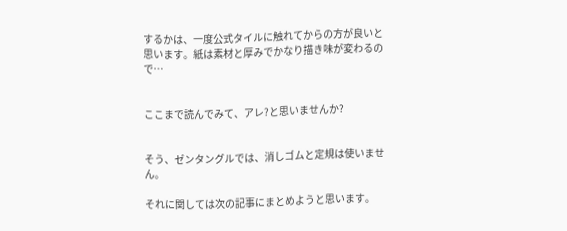するかは、一度公式タイルに触れてからの方が良いと思います。紙は素材と厚みでかなり描き味が変わるので…


ここまで読んでみて、アレ?と思いませんか?


そう、ゼンタングルでは、消しゴムと定規は使いません。

それに関しては次の記事にまとめようと思います。